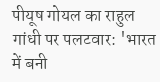पीयूष गोयल का राहुल गांधी पर पलटवार: 'भारत में बनी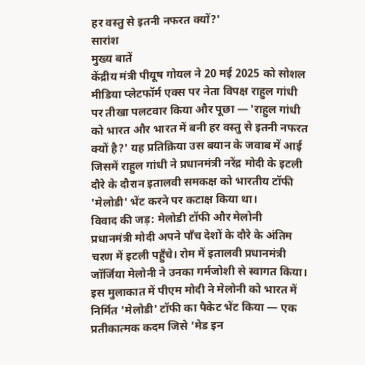हर वस्तु से इतनी नफरत क्यों?'
सारांश
मुख्य बातें
केंद्रीय मंत्री पीयूष गोयल ने 20 मई 2025 को सोशल मीडिया प्लेटफॉर्म एक्स पर नेता विपक्ष राहुल गांधी पर तीखा पलटवार किया और पूछा — 'राहुल गांधी को भारत और भारत में बनी हर वस्तु से इतनी नफरत क्यों है?' यह प्रतिक्रिया उस बयान के जवाब में आई जिसमें राहुल गांधी ने प्रधानमंत्री नरेंद्र मोदी के इटली दौरे के दौरान इतालवी समकक्ष को भारतीय टॉफी 'मेलोडी' भेंट करने पर कटाक्ष किया था।
विवाद की जड़: मेलोडी टॉफी और मेलोनी
प्रधानमंत्री मोदी अपने पाँच देशों के दौरे के अंतिम चरण में इटली पहुँचे। रोम में इतालवी प्रधानमंत्री जॉर्जिया मेलोनी ने उनका गर्मजोशी से स्वागत किया। इस मुलाकात में पीएम मोदी ने मेलोनी को भारत में निर्मित 'मेलोडी' टॉफी का पैकेट भेंट किया — एक प्रतीकात्मक कदम जिसे 'मेड इन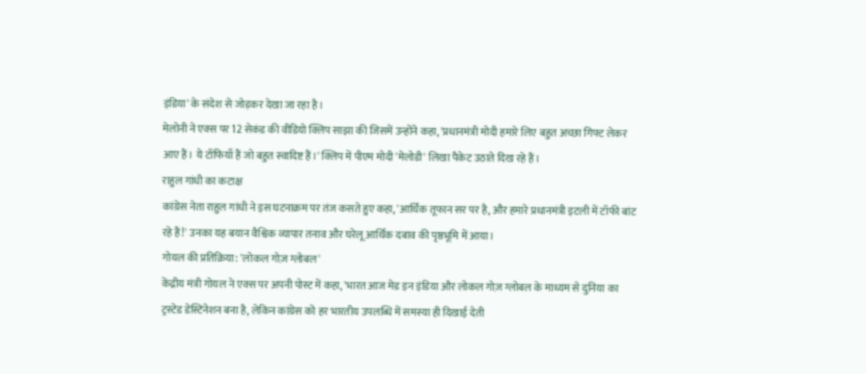इंडिया' के संदेश से जोड़कर देखा जा रहा है।
मेलोनी ने एक्स पर 12 सेकंड की वीडियो क्लिप साझा की जिसमें उन्होंने कहा, 'प्रधानमंत्री मोदी हमारे लिए बहुत अच्छा गिफ्ट लेकर आए हैं। ये टॉफियाँ हैं जो बहुत स्वादिष्ट हैं।' क्लिप में पीएम मोदी 'मेलोडी' लिखा पैकेट उठाते दिख रहे हैं।
राहुल गांधी का कटाक्ष
कांग्रेस नेता राहुल गांधी ने इस घटनाक्रम पर तंज कसते हुए कहा, 'आर्थिक तूफान सर पर है, और हमारे प्रधानमंत्री इटली में टॉफी बांट रहे हैं!' उनका यह बयान वैश्विक व्यापार तनाव और घरेलू आर्थिक दबाव की पृष्ठभूमि में आया।
गोयल की प्रतिक्रिया: 'लोकल गोज़ ग्लोबल'
केंद्रीय मंत्री गोयल ने एक्स पर अपनी पोस्ट में कहा, 'भारत आज मेड इन इंडिया और लोकल गोज़ ग्लोबल के माध्यम से दुनिया का ट्रस्टेड डेस्टिनेशन बना है, लेकिन कांग्रेस को हर भारतीय उपलब्धि में समस्या ही दिखाई देती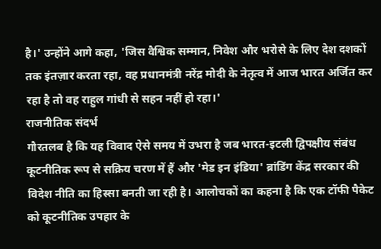है।' उन्होंने आगे कहा, 'जिस वैश्विक सम्मान, निवेश और भरोसे के लिए देश दशकों तक इंतज़ार करता रहा, वह प्रधानमंत्री नरेंद्र मोदी के नेतृत्व में आज भारत अर्जित कर रहा है तो वह राहुल गांधी से सहन नहीं हो रहा।'
राजनीतिक संदर्भ
गौरतलब है कि यह विवाद ऐसे समय में उभरा है जब भारत-इटली द्विपक्षीय संबंध कूटनीतिक रूप से सक्रिय चरण में हैं और 'मेड इन इंडिया' ब्रांडिंग केंद्र सरकार की विदेश नीति का हिस्सा बनती जा रही है। आलोचकों का कहना है कि एक टॉफी पैकेट को कूटनीतिक उपहार के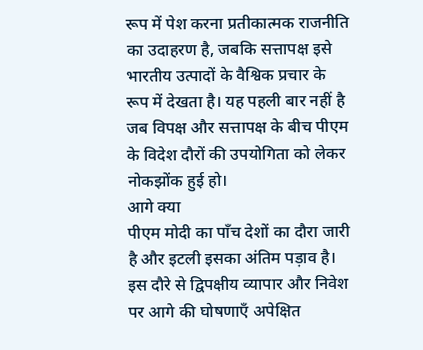रूप में पेश करना प्रतीकात्मक राजनीति का उदाहरण है, जबकि सत्तापक्ष इसे भारतीय उत्पादों के वैश्विक प्रचार के रूप में देखता है। यह पहली बार नहीं है जब विपक्ष और सत्तापक्ष के बीच पीएम के विदेश दौरों की उपयोगिता को लेकर नोकझोंक हुई हो।
आगे क्या
पीएम मोदी का पाँच देशों का दौरा जारी है और इटली इसका अंतिम पड़ाव है। इस दौरे से द्विपक्षीय व्यापार और निवेश पर आगे की घोषणाएँ अपेक्षित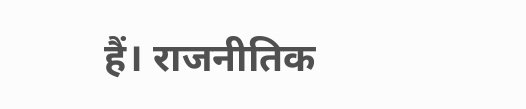हैं। राजनीतिक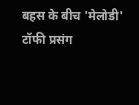बहस के बीच 'मेलोडी' टॉफी प्रसंग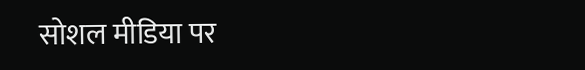सोशल मीडिया पर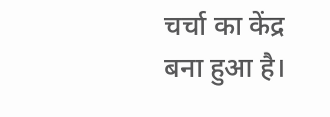चर्चा का केंद्र बना हुआ है।